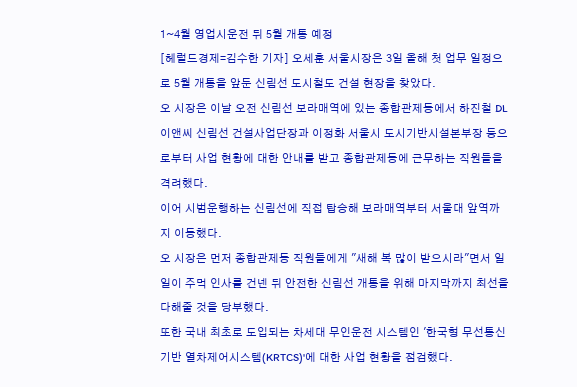1~4월 영업시운전 뒤 5월 개통 예정
[헤럴드경제=김수한 기자] 오세훈 서울시장은 3일 올해 첫 업무 일정으로 5월 개통을 앞둔 신림선 도시철도 건설 현장을 찾았다.
오 시장은 이날 오전 신림선 보라매역에 있는 종합관제동에서 하진철 DL이앤씨 신림선 건설사업단장과 이정화 서울시 도시기반시설본부장 등으로부터 사업 현황에 대한 안내를 받고 종합관제동에 근무하는 직원들을 격려했다.
이어 시범운행하는 신림선에 직접 탑승해 보라매역부터 서울대 앞역까지 이동했다.
오 시장은 먼저 종합관제동 직원들에게 "새해 복 많이 받으시라"면서 일일이 주먹 인사를 건넨 뒤 안전한 신림선 개통을 위해 마지막까지 최선을 다해줄 것을 당부했다.
또한 국내 최초로 도입되는 차세대 무인운전 시스템인 '한국형 무선통신기반 열차제어시스템(KRTCS)'에 대한 사업 현황을 점검했다.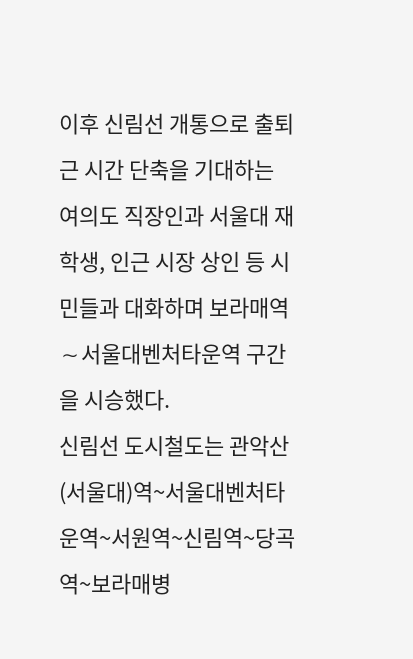이후 신림선 개통으로 출퇴근 시간 단축을 기대하는 여의도 직장인과 서울대 재학생, 인근 시장 상인 등 시민들과 대화하며 보라매역∼서울대벤처타운역 구간을 시승했다.
신림선 도시철도는 관악산(서울대)역~서울대벤처타운역~서원역~신림역~당곡역~보라매병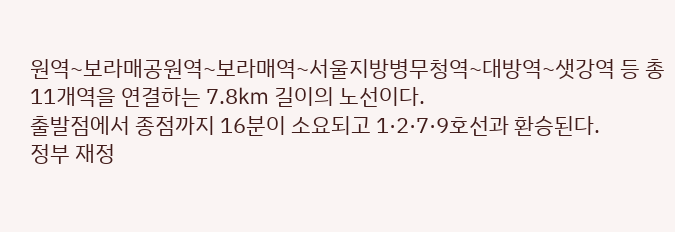원역~보라매공원역~보라매역~서울지방병무청역~대방역~샛강역 등 총 11개역을 연결하는 7.8㎞ 길이의 노선이다.
출발점에서 종점까지 16분이 소요되고 1·2·7·9호선과 환승된다.
정부 재정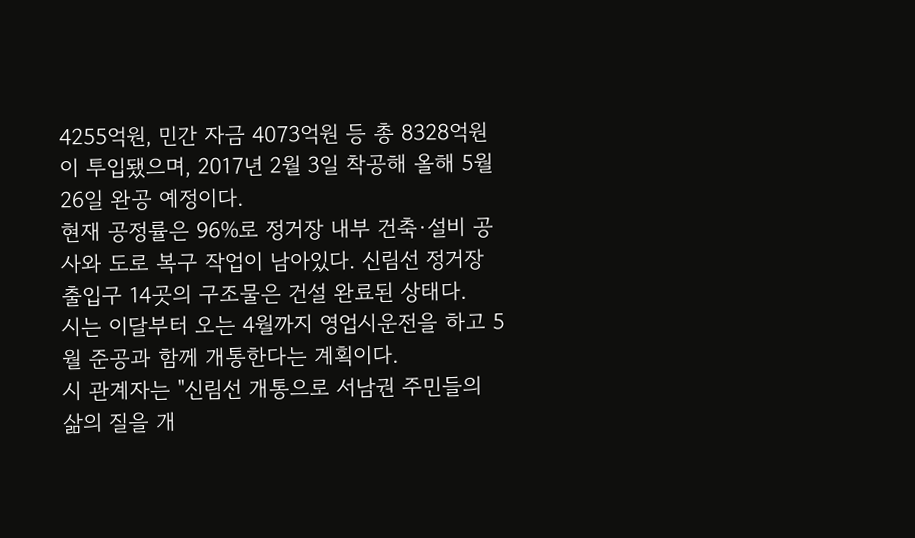4255억원, 민간 자금 4073억원 등 총 8328억원이 투입됐으며, 2017년 2월 3일 착공해 올해 5월 26일 완공 예정이다.
현재 공정률은 96%로 정거장 내부 건축·설비 공사와 도로 복구 작업이 남아있다. 신림선 정거장 출입구 14곳의 구조물은 건설 완료된 상태다.
시는 이달부터 오는 4월까지 영업시운전을 하고 5월 준공과 함께 개통한다는 계획이다.
시 관계자는 "신림선 개통으로 서남권 주민들의 삶의 질을 개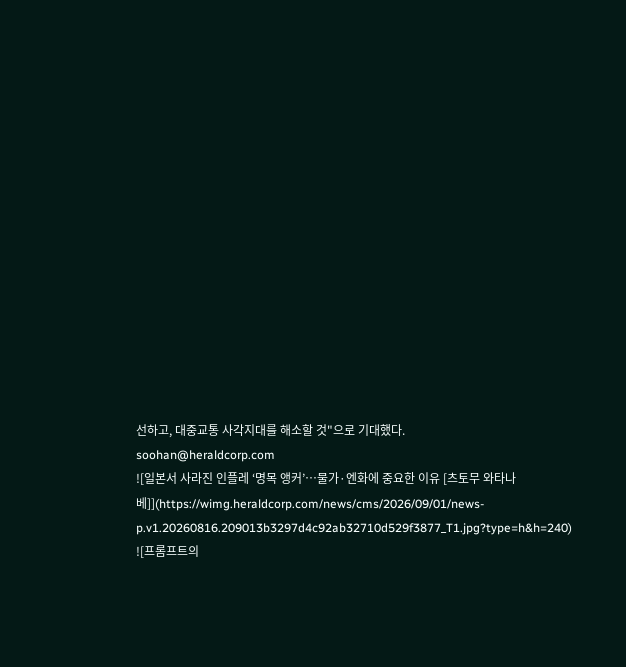선하고, 대중교통 사각지대를 해소할 것"으로 기대했다.
soohan@heraldcorp.com
![일본서 사라진 인플레 ‘명목 앵커’…물가·엔화에 중요한 이유 [츠토무 와타나베]](https://wimg.heraldcorp.com/news/cms/2026/09/01/news-p.v1.20260816.209013b3297d4c92ab32710d529f3877_T1.jpg?type=h&h=240)
![프롬프트의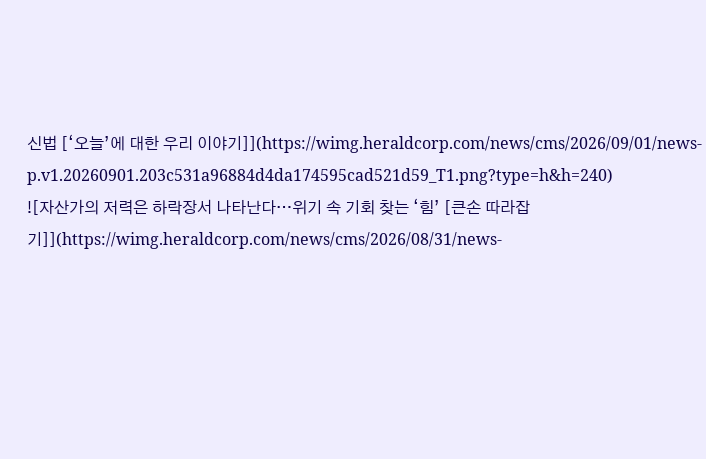신법 [‘오늘’에 대한 우리 이야기]](https://wimg.heraldcorp.com/news/cms/2026/09/01/news-p.v1.20260901.203c531a96884d4da174595cad521d59_T1.png?type=h&h=240)
![자산가의 저력은 하락장서 나타난다…위기 속 기회 찾는 ‘힘’ [큰손 따라잡기]](https://wimg.heraldcorp.com/news/cms/2026/08/31/news-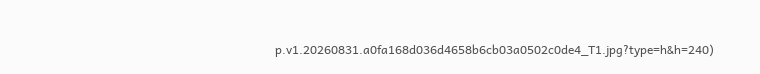p.v1.20260831.a0fa168d036d4658b6cb03a0502c0de4_T1.jpg?type=h&h=240)